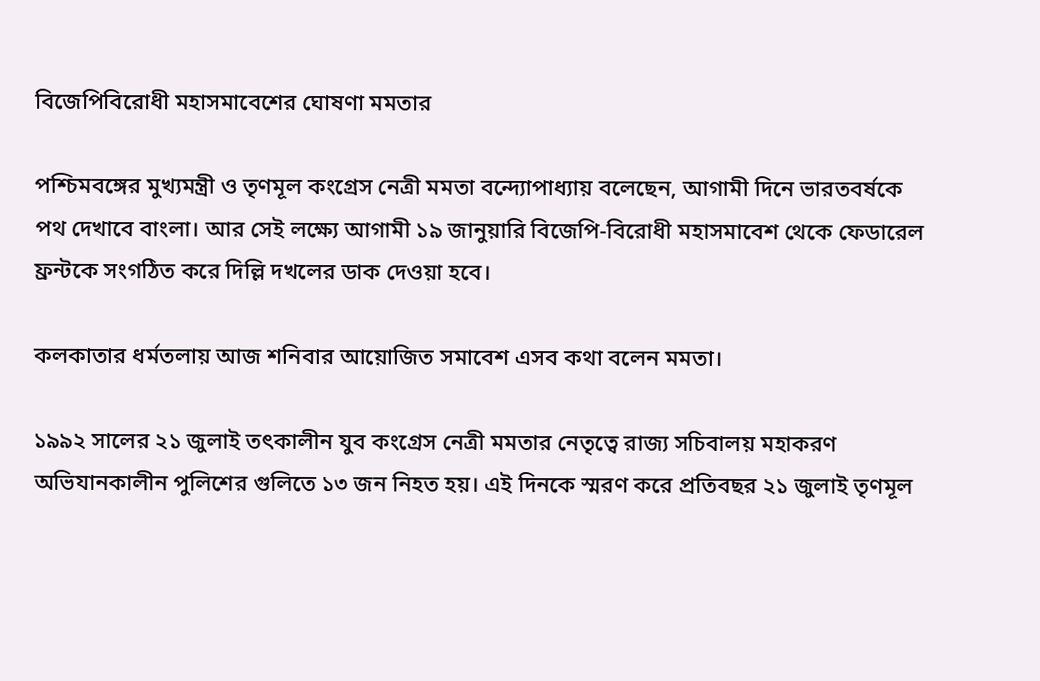বিজেপিবিরোধী মহাসমাবেশের ঘোষণা মমতার

পশ্চিমবঙ্গের মুখ্যমন্ত্রী ও তৃণমূল কংগ্রেস নেত্রী মমতা বন্দ্যোপাধ্যায় বলেছেন, আগামী দিনে ভারতবর্ষকে পথ দেখাবে বাংলা। আর সেই লক্ষ্যে আগামী ১৯ জানুয়ারি বিজেপি-বিরোধী মহাসমাবেশ থেকে ফেডারেল ফ্রন্টকে সংগঠিত করে দিল্লি দখলের ডাক দেওয়া হবে।

কলকাতার ধর্মতলায় আজ শনিবার আয়োজিত সমাবেশ এসব কথা বলেন মমতা।

১৯৯২ সালের ২১ জুলাই তৎকালীন যুব কংগ্রেস নেত্রী মমতার নেতৃত্বে রাজ্য সচিবালয় মহাকরণ অভিযানকালীন পুলিশের গুলিতে ১৩ জন নিহত হয়। এই দিনকে স্মরণ করে প্রতিবছর ২১ জুলাই তৃণমূল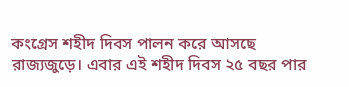কংগ্রেস শহীদ দিবস পালন করে আসছে রাজ্যজুড়ে। এবার এই শহীদ দিবস ২৫ বছর পার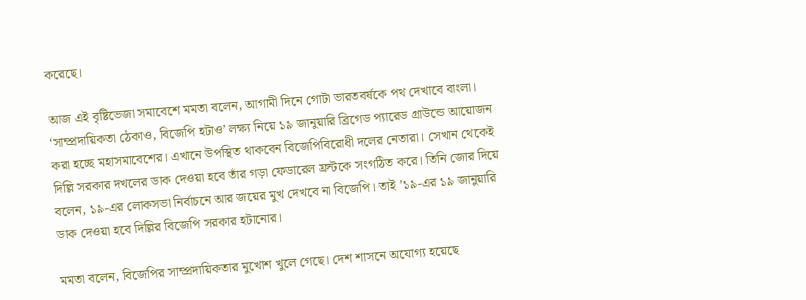করেছে।

আজ এই বৃষ্টিভেজা সমাবেশে মমতা বলেন, আগামী দিনে গোটা ভারতবর্ষকে পথ দেখাবে বাংলা। ‘সাম্প্রদায়িকতা ঠেকাও, বিজেপি হটাও’ লক্ষ্য নিয়ে ১৯ জানুয়ারি ব্রিগেড প্যারেড গ্রাউন্ডে আয়োজন করা হচ্ছে মহাসমাবেশের। এখানে উপস্থিত থাকবেন বিজেপিবিরোধী দলের নেতারা। সেখান থেকেই দিল্লি সরকার দখলের ডাক দেওয়া হবে তাঁর গড়া ফেডারেল ফ্রন্টকে সংগঠিত করে। তিনি জোর দিয়ে বলেন, ১৯-এর লোকসভা নির্বাচনে আর জয়ের মুখ দেখবে না বিজেপি। তাই ’১৯-এর ১৯ জানুয়ারি ডাক দেওয়া হবে দিল্লির বিজেপি সরকার হটানোর।

মমতা বলেন, বিজেপির সাম্প্রদায়িকতার মুখোশ খুলে গেছে। দেশ শাসনে অযোগ্য হয়েছে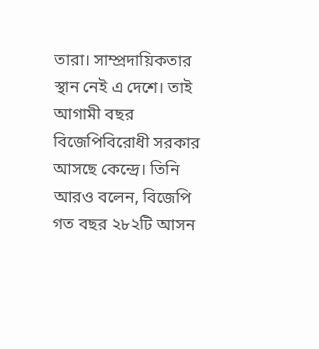তারা। সাম্প্রদায়িকতার স্থান নেই এ দেশে। তাই আগামী বছর বিজেপিবিরোধী সরকার আসছে কেন্দ্রে। তিনি আরও বলেন, বিজেপি গত বছর ২৮২টি আসন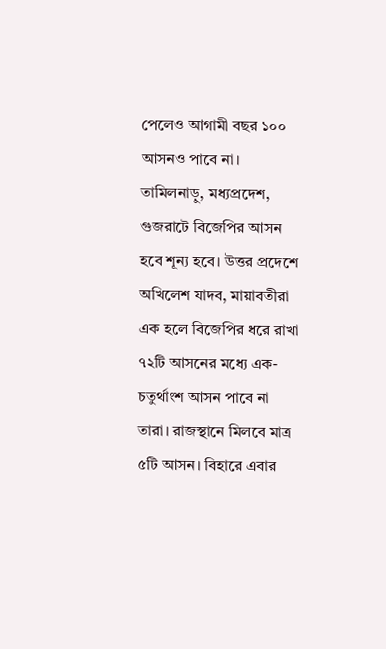পেলেও আগামী বছর ১০০ আসনও পাবে না। তামিলনাড়ু, মধ্যপ্রদেশ, গুজরাটে বিজেপির আসন হবে শূন্য হবে। উত্তর প্রদেশে অখিলেশ যাদব, মায়াবতীরা এক হলে বিজেপির ধরে রাখা ৭২টি আসনের মধ্যে এক-চতুর্থাংশ আসন পাবে না তারা। রাজস্থানে মিলবে মাত্র ৫টি আসন। বিহারে এবার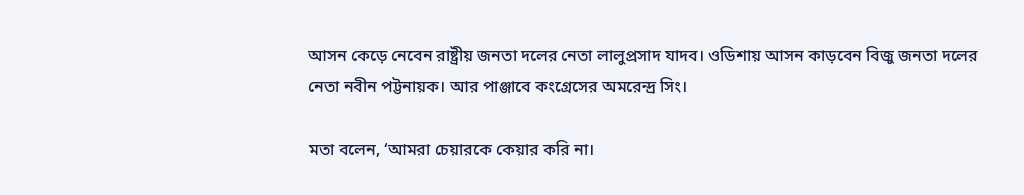আসন কেড়ে নেবেন রাষ্ট্রীয় জনতা দলের নেতা লালুপ্রসাদ যাদব। ওডিশায় আসন কাড়বেন বিজু জনতা দলের নেতা নবীন পট্টনায়ক। আর পাঞ্জাবে কংগ্রেসের অমরেন্দ্র সিং।

মতা বলেন, ‘আমরা চেয়ারকে কেয়ার করি না।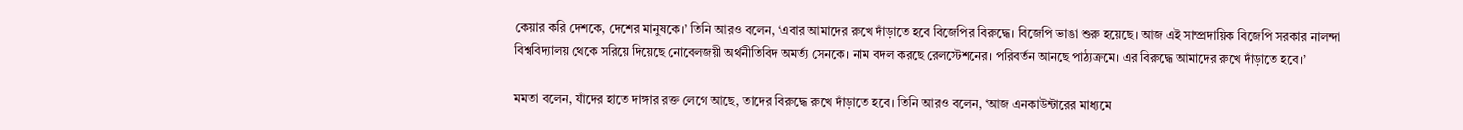কেয়ার করি দেশকে, দেশের মানুষকে।’ তিনি আরও বলেন, ‘এবার আমাদের রুখে দাঁড়াতে হবে বিজেপির বিরুদ্ধে। বিজেপি ভাঙা শুরু হয়েছে। আজ এই সাম্প্রদায়িক বিজেপি সরকার নালন্দা বিশ্ববিদ্যালয় থেকে সরিয়ে দিয়েছে নোবেলজয়ী অর্থনীতিবিদ অমর্ত্য সেনকে। নাম বদল করছে রেলস্টেশনের। পরিবর্তন আনছে পাঠ্যক্রমে। এর বিরুদ্ধে আমাদের রুখে দাঁড়াতে হবে।’

মমতা বলেন, যাঁদের হাতে দাঙ্গার রক্ত লেগে আছে, তাদের বিরুদ্ধে রুখে দাঁড়াতে হবে। তিনি আরও বলেন, ‘আজ এনকাউন্টারের মাধ্যমে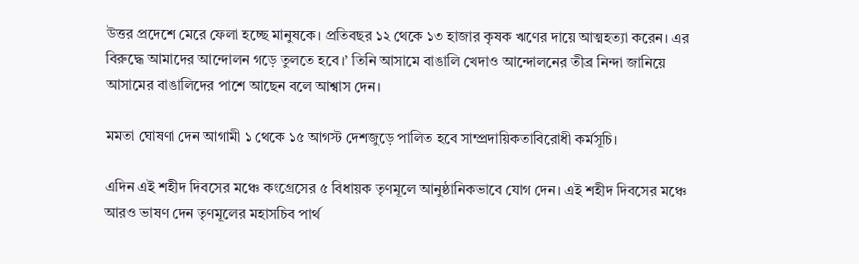উত্তর প্রদেশে মেরে ফেলা হচ্ছে মানুষকে। প্রতিবছর ১২ থেকে ১৩ হাজার কৃষক ঋণের দায়ে আত্মহত্যা করেন। এর বিরুদ্ধে আমাদের আন্দোলন গড়ে তুলতে হবে।’ তিনি আসামে বাঙালি খেদাও আন্দোলনের তীব্র নিন্দা জানিয়ে আসামের বাঙালিদের পাশে আছেন বলে আশ্বাস দেন।

মমতা ঘোষণা দেন আগামী ১ থেকে ১৫ আগস্ট দেশজুড়ে পালিত হবে সাম্প্রদায়িকতাবিরোধী কর্মসূচি।

এদিন এই শহীদ দিবসের মঞ্চে কংগ্রেসের ৫ বিধায়ক তৃণমূলে আনুষ্ঠানিকভাবে যোগ দেন। এই শহীদ দিবসের মঞ্চে আরও ভাষণ দেন তৃণমূলের মহাসচিব পার্থ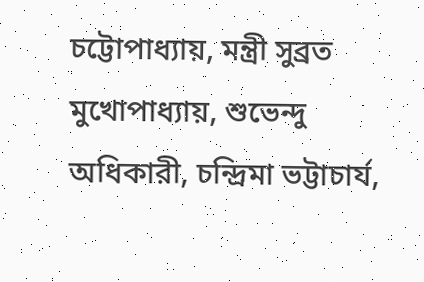চট্টোপাধ্যায়, মন্ত্রী সুব্রত মুখোপাধ্যায়, শুভেন্দু অধিকারী, চন্দ্রিমা ভট্টাচার্য,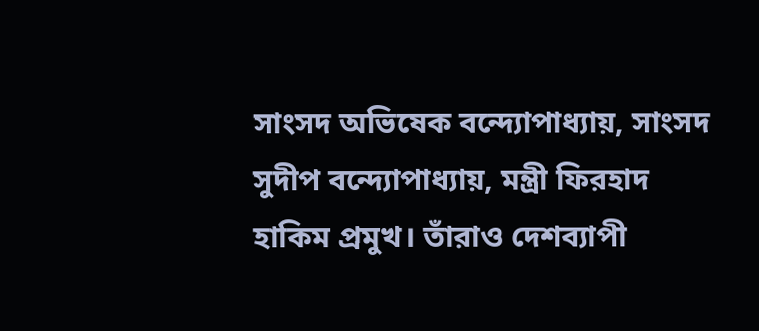সাংসদ অভিষেক বন্দ্যোপাধ্যায়, সাংসদ সুদীপ বন্দ্যোপাধ্যায়, মন্ত্রী ফিরহাদ হাকিম প্রমুখ। তাঁরাও দেশব্যাপী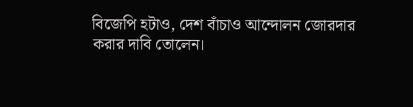বিজেপি হটাও, দেশ বাঁচাও আন্দোলন জোরদার করার দাবি তোলেন।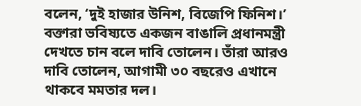বলেন, ‘দুই হাজার উনিশ, বিজেপি ফিনিশ।’ বক্তারা ভবিষ্যতে একজন বাঙালি প্রধানমন্ত্রী দেখতে চান বলে দাবি তোলেন। তাঁরা আরও দাবি তোলেন, আগামী ৩০ বছরেও এখানে থাকবে মমতার দল।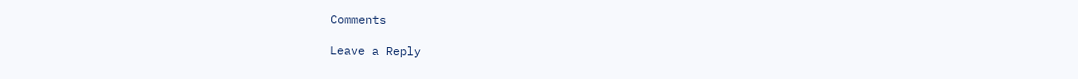Comments

Leave a Reply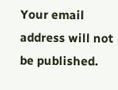Your email address will not be published.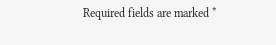Required fields are marked *